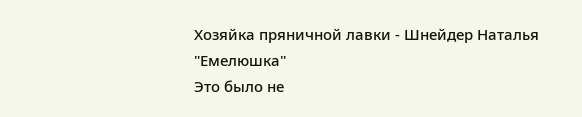Хозяйка пряничной лавки - Шнейдер Наталья "Емелюшка"
Это было не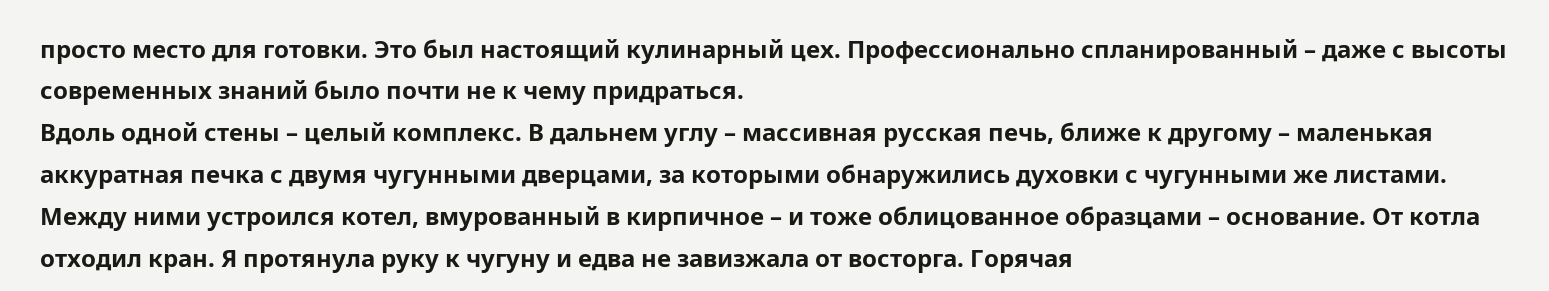просто место для готовки. Это был настоящий кулинарный цех. Профессионально спланированный – даже с высоты современных знаний было почти не к чему придраться.
Вдоль одной стены – целый комплекс. В дальнем углу – массивная русская печь, ближе к другому – маленькая аккуратная печка с двумя чугунными дверцами, за которыми обнаружились духовки с чугунными же листами. Между ними устроился котел, вмурованный в кирпичное – и тоже облицованное образцами – основание. От котла отходил кран. Я протянула руку к чугуну и едва не завизжала от восторга. Горячая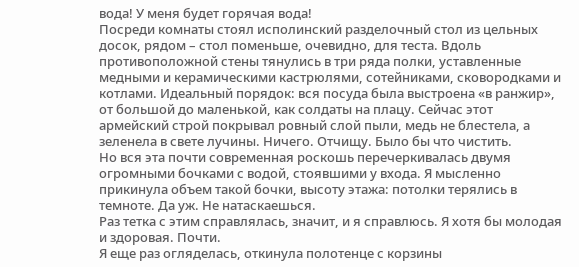вода! У меня будет горячая вода!
Посреди комнаты стоял исполинский разделочный стол из цельных досок, рядом – стол поменьше, очевидно, для теста. Вдоль противоположной стены тянулись в три ряда полки, уставленные медными и керамическими кастрюлями, сотейниками, сковородками и котлами. Идеальный порядок: вся посуда была выстроена «в ранжир», от большой до маленькой, как солдаты на плацу. Сейчас этот армейский строй покрывал ровный слой пыли, медь не блестела, а зеленела в свете лучины. Ничего. Отчищу. Было бы что чистить.
Но вся эта почти современная роскошь перечеркивалась двумя огромными бочками с водой, стоявшими у входа. Я мысленно прикинула объем такой бочки, высоту этажа: потолки терялись в темноте. Да уж. Не натаскаешься.
Раз тетка с этим справлялась, значит, и я справлюсь. Я хотя бы молодая и здоровая. Почти.
Я еще раз огляделась, откинула полотенце с корзины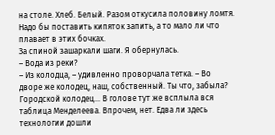на столе. Хлеб. Белый. Разом откусила половину ломтя. Надо бы поставить кипяток запить, а то мало ли что плавает в этих бочках.
За спиной зашаркали шаги. Я обернулась.
– Вода из реки?
– Из колодца, – удивленно проворчала тетка. – Во дворе же колодец, наш, собственный. Ты что, забыла?
Городской колодец… В голове тут же всплыла вся таблица Менделеева. Впрочем, нет. Едва ли здесь технологии дошли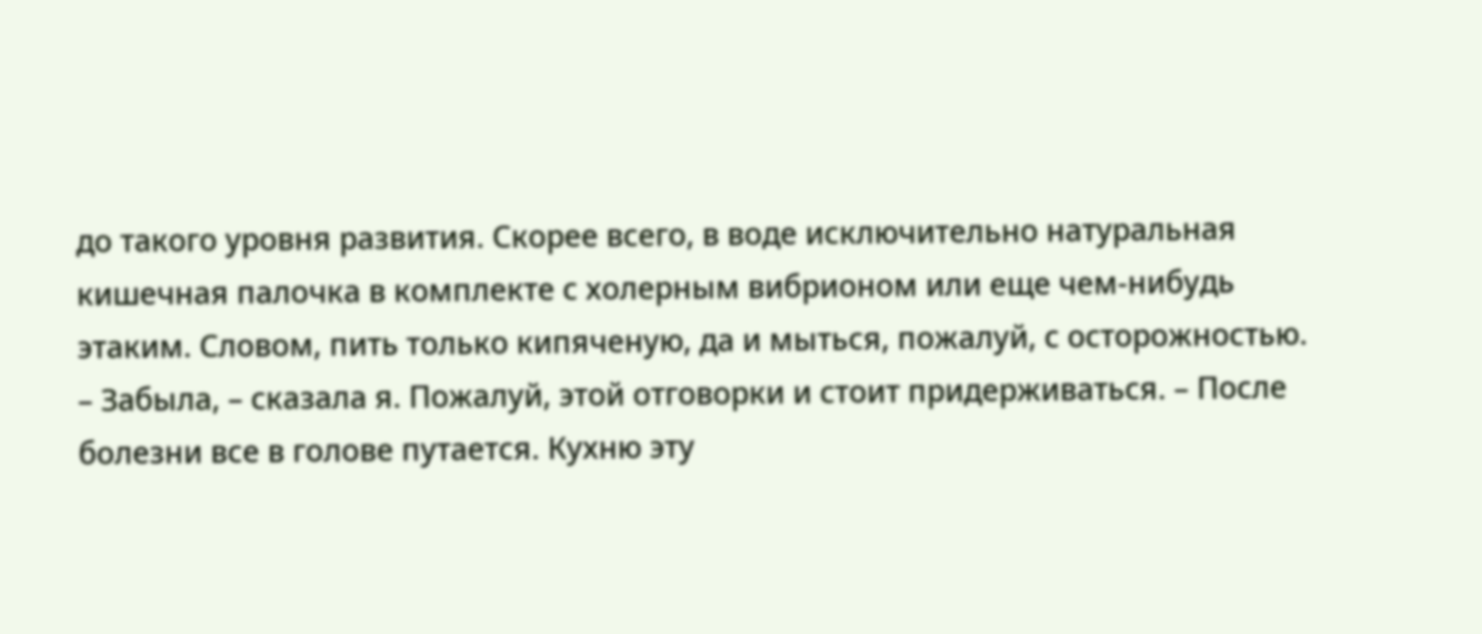до такого уровня развития. Скорее всего, в воде исключительно натуральная кишечная палочка в комплекте с холерным вибрионом или еще чем-нибудь этаким. Словом, пить только кипяченую, да и мыться, пожалуй, с осторожностью.
– Забыла, – сказала я. Пожалуй, этой отговорки и стоит придерживаться. – После болезни все в голове путается. Кухню эту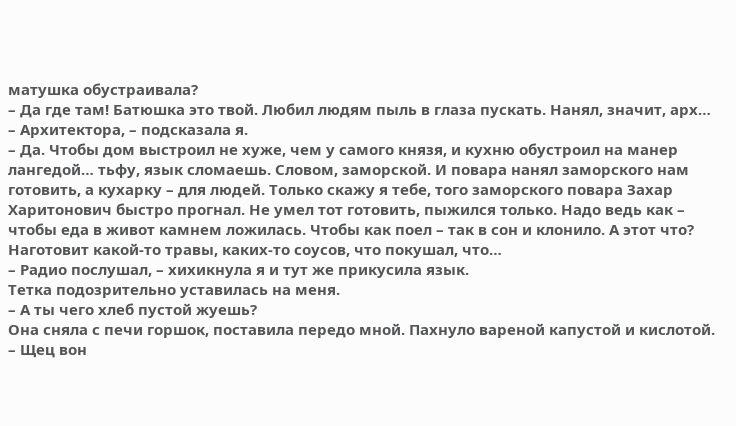матушка обустраивала?
– Да где там! Батюшка это твой. Любил людям пыль в глаза пускать. Нанял, значит, арх…
– Архитектора, – подсказала я.
– Да. Чтобы дом выстроил не хуже, чем у самого князя, и кухню обустроил на манер лангедой… тьфу, язык сломаешь. Словом, заморской. И повара нанял заморского нам готовить, а кухарку – для людей. Только скажу я тебе, того заморского повара Захар Харитонович быстро прогнал. Не умел тот готовить, пыжился только. Надо ведь как – чтобы еда в живот камнем ложилась. Чтобы как поел – так в сон и клонило. А этот что? Наготовит какой-то травы, каких-то соусов, что покушал, что…
– Радио послушал, – хихикнула я и тут же прикусила язык.
Тетка подозрительно уставилась на меня.
– А ты чего хлеб пустой жуешь?
Она сняла с печи горшок, поставила передо мной. Пахнуло вареной капустой и кислотой.
– Щец вон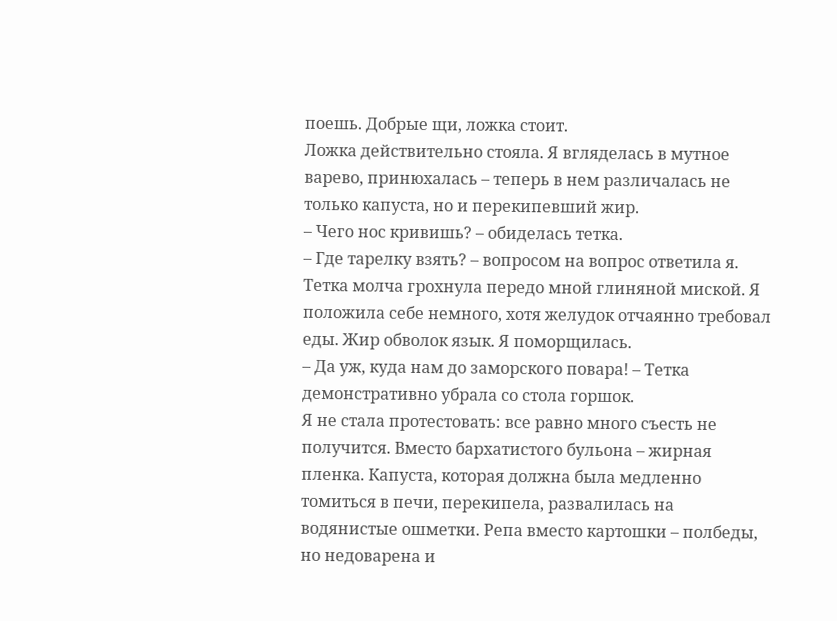поешь. Добрые щи, ложка стоит.
Ложка действительно стояла. Я вгляделась в мутное варево, принюхалась – теперь в нем различалась не только капуста, но и перекипевший жир.
– Чего нос кривишь? – обиделась тетка.
– Где тарелку взять? – вопросом на вопрос ответила я.
Тетка молча грохнула передо мной глиняной миской. Я положила себе немного, хотя желудок отчаянно требовал еды. Жир обволок язык. Я поморщилась.
– Да уж, куда нам до заморского повара! – Тетка демонстративно убрала со стола горшок.
Я не стала протестовать: все равно много съесть не получится. Вместо бархатистого бульона – жирная пленка. Капуста, которая должна была медленно томиться в печи, перекипела, развалилась на водянистые ошметки. Репа вместо картошки – полбеды, но недоварена и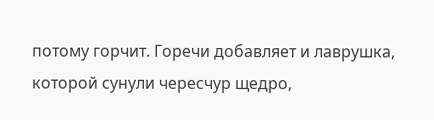потому горчит. Горечи добавляет и лаврушка, которой сунули чересчур щедро,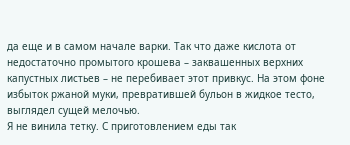да еще и в самом начале варки. Так что даже кислота от недостаточно промытого крошева – заквашенных верхних капустных листьев – не перебивает этот привкус. На этом фоне избыток ржаной муки, превратившей бульон в жидкое тесто, выглядел сущей мелочью.
Я не винила тетку. С приготовлением еды так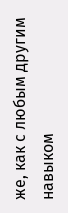же, как с любым другим навыком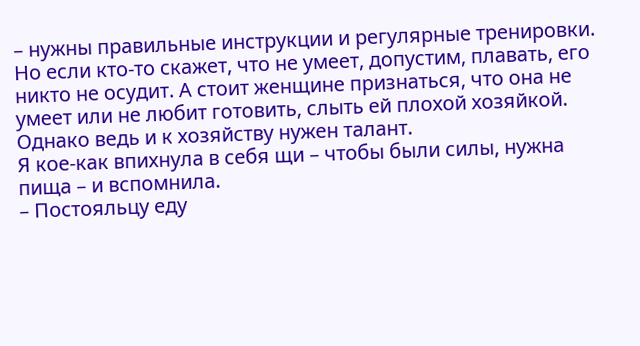– нужны правильные инструкции и регулярные тренировки. Но если кто-то скажет, что не умеет, допустим, плавать, его никто не осудит. А стоит женщине признаться, что она не умеет или не любит готовить, слыть ей плохой хозяйкой. Однако ведь и к хозяйству нужен талант.
Я кое-как впихнула в себя щи – чтобы были силы, нужна пища – и вспомнила.
– Постояльцу еду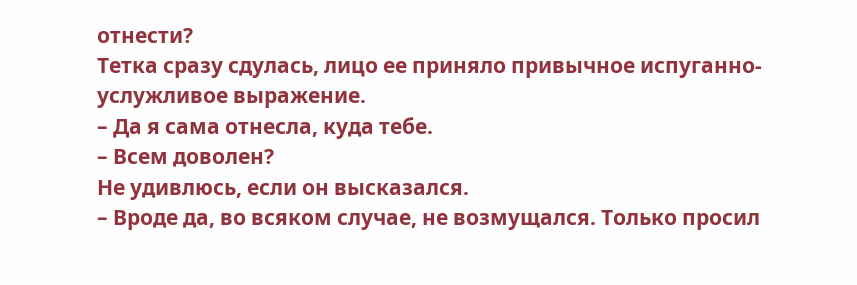отнести?
Тетка сразу сдулась, лицо ее приняло привычное испуганно-услужливое выражение.
– Да я сама отнесла, куда тебе.
– Всем доволен?
Не удивлюсь, если он высказался.
– Вроде да, во всяком случае, не возмущался. Только просил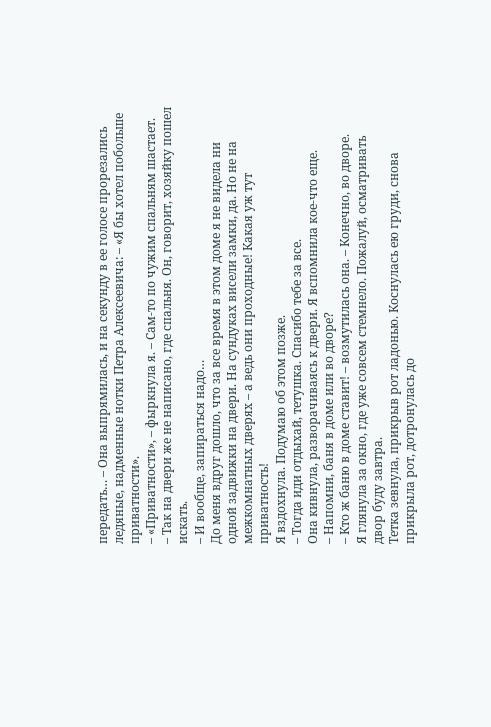передать… – Она выпрямилась, и на секунду в ее голосе прорезались ледяные, надменные нотки Петра Алексеевича: – «Я бы хотел побольше приватности».
– «Приватности», – фыркнула я. – Сам-то по чужим спальням шастает.
– Так на двери же не написано, где спальня. Он, говорит, хозяйку пошел искать.
– И вообще, запираться надо…
До меня вдруг дошло, что за все время в этом доме я не видела ни одной задвижки на двери. На сундуках висели замки, да. Но не на межкомнатных дверях – а ведь они проходные! Какая уж тут приватность!
Я вздохнула. Подумаю об этом позже.
– Тогда иди отдыхай, тетушка. Спасибо тебе за все.
Она кивнула, разворачиваясь к двери. Я вспомнила кое-что еще.
– Напомни, баня в доме или во дворе?
– Кто ж баню в доме ставит! – возмутилась она. – Конечно, во дворе.
Я глянула за окно, где уже совсем стемнело. Пожалуй, осматривать двор буду завтра.
Тетка зевнула, прикрыв рот ладонью. Коснулась ею груди, снова прикрыла рот, дотронулась до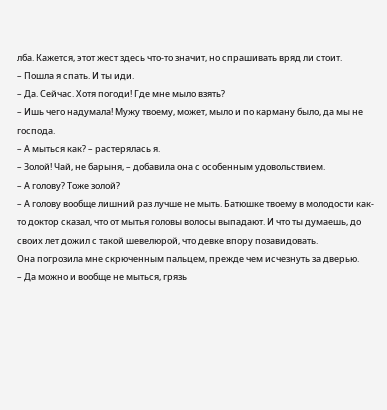лба. Кажется, этот жест здесь что-то значит, но спрашивать вряд ли стоит.
– Пошла я спать. И ты иди.
– Да. Сейчас. Хотя погоди! Где мне мыло взять?
– Ишь чего надумала! Мужу твоему, может, мыло и по карману было, да мы не господа.
– А мыться как? – растерялась я.
– Золой! Чай, не барыня, – добавила она с особенным удовольствием.
– А голову? Тоже золой?
– А голову вообще лишний раз лучше не мыть. Батюшке твоему в молодости как-то доктор сказал, что от мытья головы волосы выпадают. И что ты думаешь, до своих лет дожил с такой шевелюрой, что девке впору позавидовать.
Она погрозила мне скрюченным пальцем, прежде чем исчезнуть за дверью.
– Да можно и вообще не мыться, грязь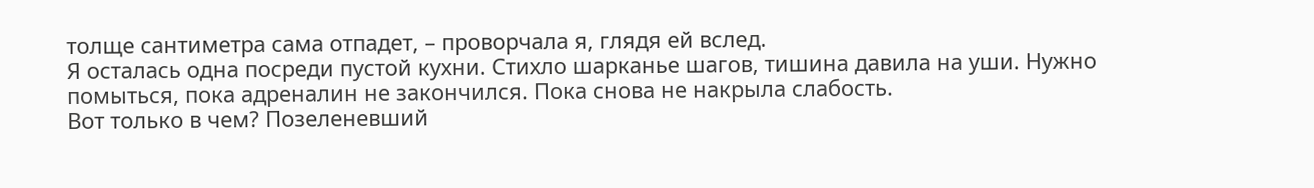толще сантиметра сама отпадет, – проворчала я, глядя ей вслед.
Я осталась одна посреди пустой кухни. Стихло шарканье шагов, тишина давила на уши. Нужно помыться, пока адреналин не закончился. Пока снова не накрыла слабость.
Вот только в чем? Позеленевший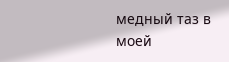медный таз в моей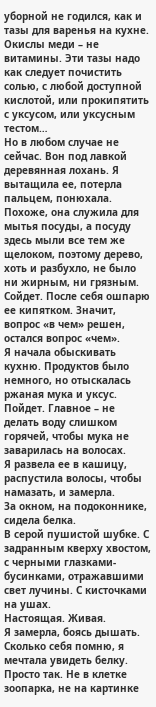уборной не годился, как и тазы для варенья на кухне. Окислы меди – не витамины. Эти тазы надо как следует почистить солью, с любой доступной кислотой, или прокипятить с уксусом, или уксусным тестом…
Но в любом случае не сейчас. Вон под лавкой деревянная лохань. Я вытащила ее, потерла пальцем, понюхала. Похоже, она служила для мытья посуды, а посуду здесь мыли все тем же щелоком, поэтому дерево, хоть и разбухло, не было ни жирным, ни грязным. Сойдет. После себя ошпарю ее кипятком. Значит, вопрос «в чем» решен, остался вопрос «чем».
Я начала обыскивать кухню. Продуктов было немного, но отыскалась ржаная мука и уксус. Пойдет. Главное – не делать воду слишком горячей, чтобы мука не заварилась на волосах.
Я развела ее в кашицу, распустила волосы, чтобы намазать, и замерла.
За окном, на подоконнике, сидела белка.
В серой пушистой шубке. С задранным кверху хвостом, с черными глазками-бусинками, отражавшими свет лучины. С кисточками на ушах.
Настоящая. Живая.
Я замерла, боясь дышать. Сколько себя помню, я мечтала увидеть белку. Просто так. Не в клетке зоопарка, не на картинке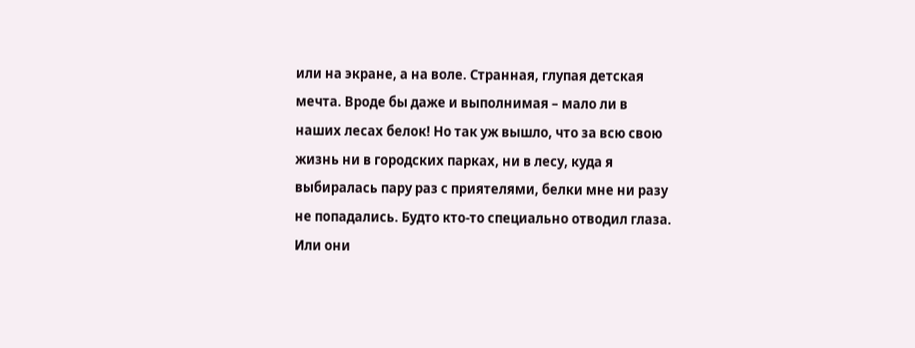или на экране, а на воле. Странная, глупая детская мечта. Вроде бы даже и выполнимая – мало ли в наших лесах белок! Но так уж вышло, что за всю свою жизнь ни в городских парках, ни в лесу, куда я выбиралась пару раз с приятелями, белки мне ни разу не попадались. Будто кто-то специально отводил глаза. Или они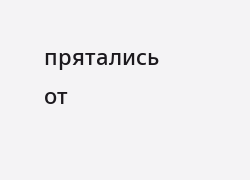прятались от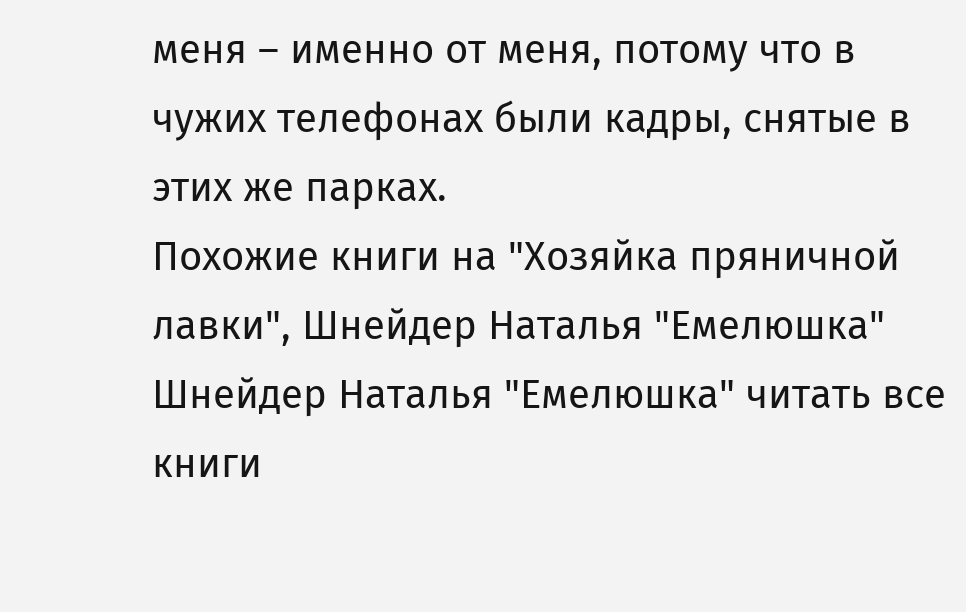меня – именно от меня, потому что в чужих телефонах были кадры, снятые в этих же парках.
Похожие книги на "Хозяйка пряничной лавки", Шнейдер Наталья "Емелюшка"
Шнейдер Наталья "Емелюшка" читать все книги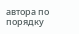автора по порядку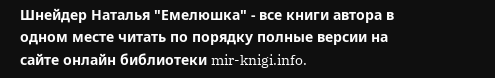Шнейдер Наталья "Емелюшка" - все книги автора в одном месте читать по порядку полные версии на сайте онлайн библиотеки mir-knigi.info.